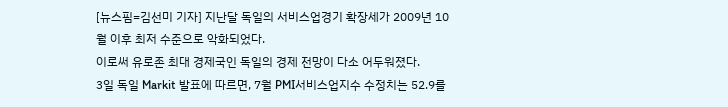[뉴스핌=김선미 기자] 지난달 독일의 서비스업경기 확장세가 2009년 10월 이후 최저 수준으로 악화되었다.
이로써 유로존 최대 경제국인 독일의 경제 전망이 다소 어두워졌다.
3일 독일 Markit 발표에 따르면, 7월 PMI서비스업지수 수정치는 52.9를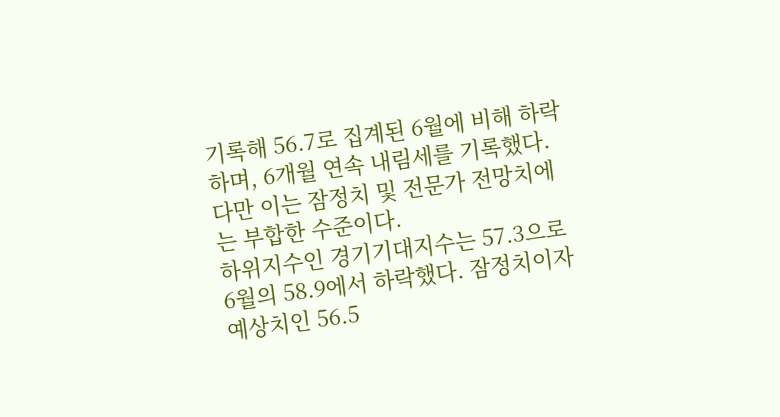기록해 56.7로 집계된 6월에 비해 하락하며, 6개월 연속 내림세를 기록했다.
다만 이는 잠정치 및 전문가 전망치에는 부합한 수준이다.
하위지수인 경기기대지수는 57.3으로 6월의 58.9에서 하락했다. 잠정치이자 예상치인 56.5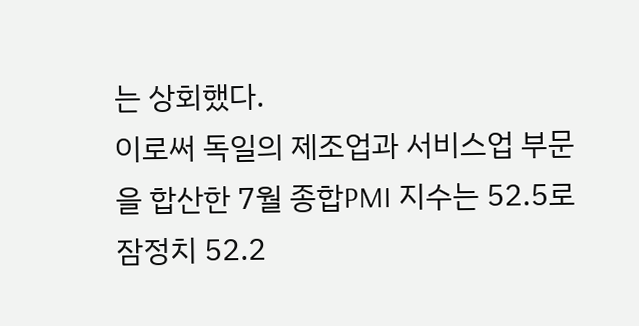는 상회했다.
이로써 독일의 제조업과 서비스업 부문을 합산한 7월 종합PMI 지수는 52.5로 잠정치 52.2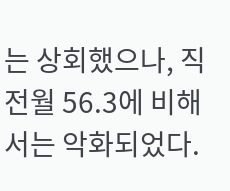는 상회했으나, 직전월 56.3에 비해서는 악화되었다.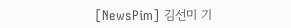[NewsPim] 김선미 기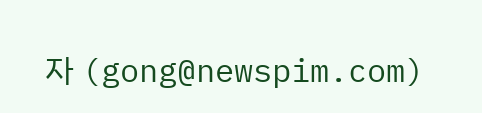자 (gong@newspim.com)